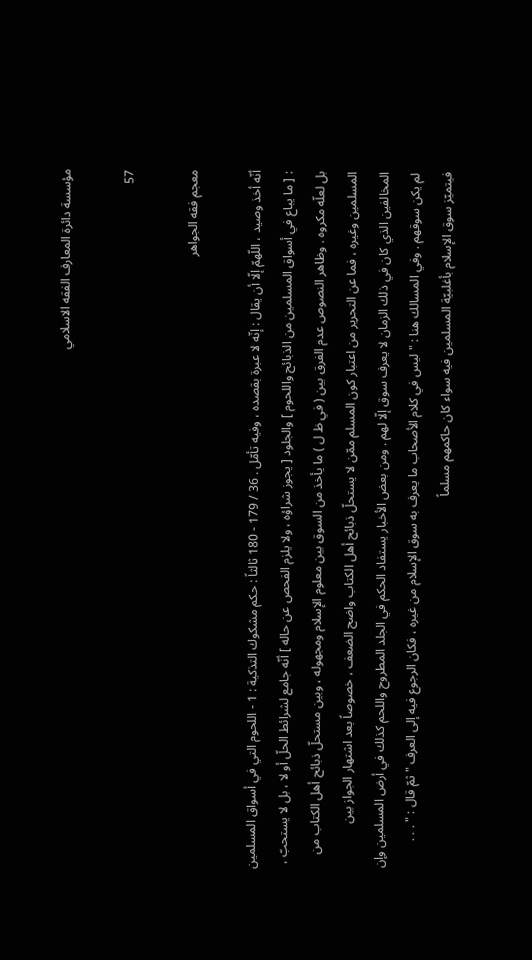مؤسسة دائرة المعارف الفقه الاسلامي

57

معجم فقه الجواهر

أنّه أخذ وصيد ، اللّهمّ إلّا أن يقال : إنّه لا عبرة بقصده ، وفيه تأمّل . 36 / 179 - 180 ثالثاً : حكم مشكوك التذكية : 1 - اللحوم التي في أسواق المسلمين : [ ما يباع في أسواق المسلمين من الذبائح واللحوم ] والجلود [ يجوز شراؤه ، ولا يلزم الفحص عن حاله ] أنّه جامع لشرائط الحلّ أو لا ، بل لا يستحبّ ، بل لعلّه مكروه . وظاهر النصوص عدم الفرق بين ( في ظ ل ) ما يأخذ من السوق بين معلوم الإسلام ومجهوله ، وبين مستحلّ ذبائح أهل الكتاب من المسلمين وغيره ، فما عن التحرير من اعتبار كون المسلم ممّن لا يستحلّ ذبائح أهل الكتاب واضح الضعف ، خصوصاً بعد اشتهار الجواز بين المخالفين الذي كان في ذلك الزمان لا يعرف سوق إلّا لهم . ومن بعض الأخبار يستفاد الحكم في الجلد المطروح واللحم كذلك في أرض المسلمين وإن لم يكن سوقهم . وفي المسالك هنا : " ليس في كلام الأصحاب ما يعرف به سوق الإسلام من غيره ، فكان الرجوع فيه إلى العرف " ثمّ قال : " . . . فيتميّز سوق الإسلام بأغلبيّة المسلمين فيه سواء كان حاكمهم مسلماً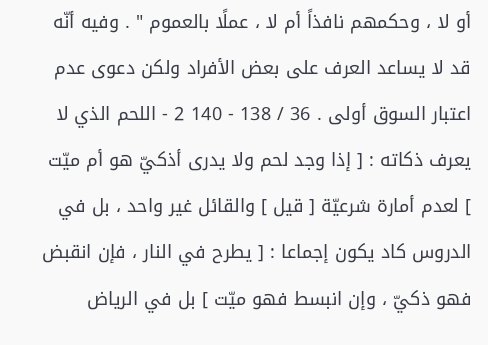أو لا ، وحكمهم نافذاً أم لا ، عملًا بالعموم " . وفيه أنّه قد لا يساعد العرف على بعض الأفراد ولكن دعوى عدم اعتبار السوق أولى . 36 / 138 - 140 2 - اللحم الذي لا يعرف ذكاته : [ إذا وجد لحم ولا يدرى أذكيّ هو أم ميّت ] لعدم أمارة شرعيّة [ قيل ] والقائل غير واحد ، بل في الدروس كاد يكون إجماعا : [ يطرح في النار ، فإن انقبض فهو ذكيّ ، وإن انبسط فهو ميّت ] بل في الرياض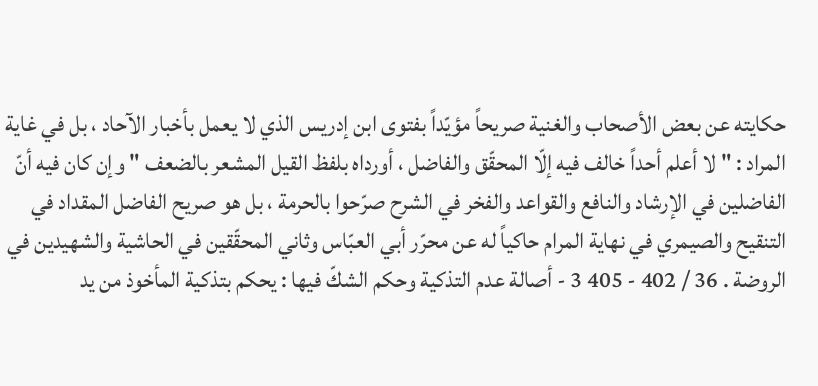حكايته عن بعض الأصحاب والغنية صريحاً مؤيّداً بفتوى ابن إدريس الذي لا يعمل بأخبار الآحاد ، بل في غاية المراد : " لا أعلم أحداً خالف فيه إلّا المحقّق والفاضل ، أورداه بلفظ القيل المشعر بالضعف " وإن كان فيه أنّ الفاضلين في الإرشاد والنافع والقواعد والفخر في الشرح صرّحوا بالحرمة ، بل هو صريح الفاضل المقداد في التنقيح والصيمري في نهاية المرام حاكياً له عن محرّر أبي العبّاس وثاني المحقّقين في الحاشية والشهيدين في الروضة . 36 / 402 - 405 3 - أصالة عدم التذكية وحكم الشكّ فيها : يحكم بتذكية المأخوذ من يد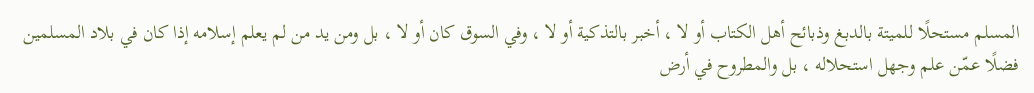المسلم مستحلًا للميتة بالدبغ وذبائح أهل الكتاب أو لا ، أخبر بالتذكية أو لا ، وفي السوق كان أو لا ، بل ومن يد من لم يعلم إسلامه إذا كان في بلاد المسلمين فضلًا عمّن علم وجهل استحلاله ، بل والمطروح في أرض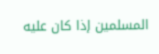المسلمين إذا كان عليه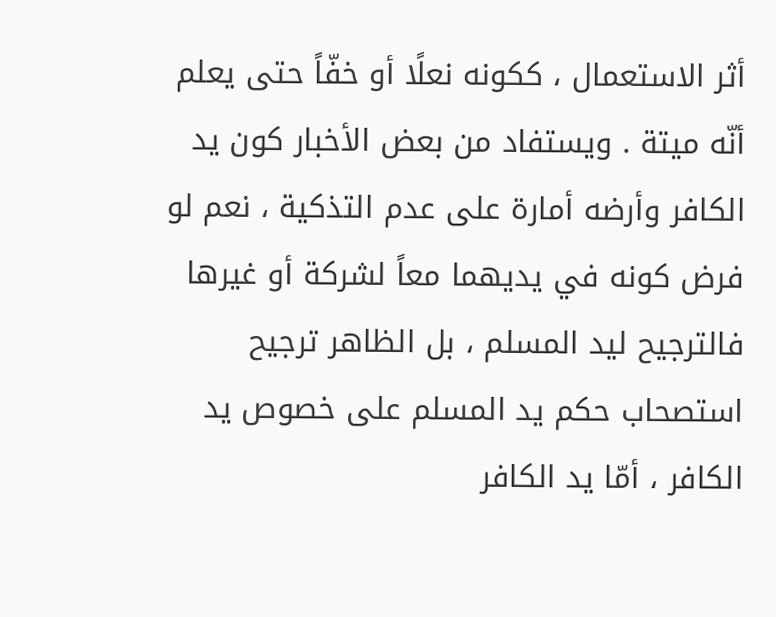أثر الاستعمال ، ككونه نعلًا أو خفّاً حتى يعلم أنّه ميتة . ويستفاد من بعض الأخبار كون يد الكافر وأرضه أمارة على عدم التذكية ، نعم لو فرض كونه في يديهما معاً لشركة أو غيرها فالترجيح ليد المسلم ، بل الظاهر ترجيح استصحاب حكم يد المسلم على خصوص يد الكافر ، أمّا يد الكافر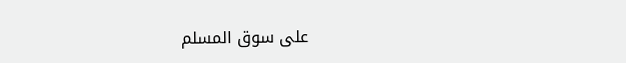على سوق المسلم